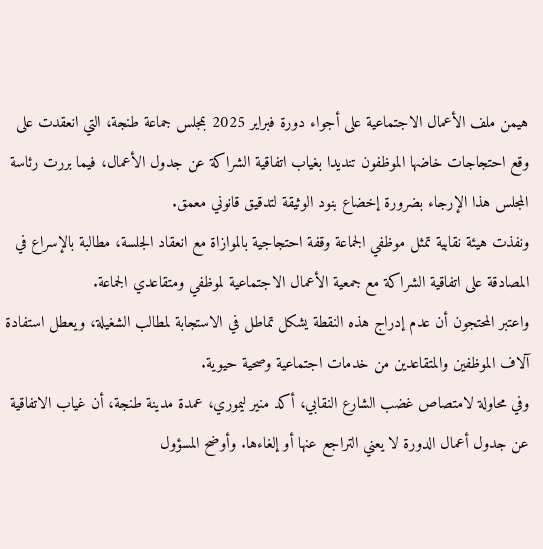هيمن ملف الأعمال الاجتماعية على أجواء دورة فبراير 2025 بمجلس جماعة طنجة، التي انعقدت على وقع احتجاجات خاضها الموظفون تنديدا بغياب اتفاقية الشراكة عن جدول الأعمال، فيما بررت رئاسة المجلس هذا الإرجاء بضرورة إخضاع بنود الوثيقة لتدقيق قانوني معمق.
ونفذت هيئة نقابية تمثل موظفي الجماعة وقفة احتجاجية بالموازاة مع انعقاد الجلسة، مطالبة بالإسراع في المصادقة على اتفاقية الشراكة مع جمعية الأعمال الاجتماعية لموظفي ومتقاعدي الجماعة.
واعتبر المحتجون أن عدم إدراج هذه النقطة يشكل تماطل في الاستجابة لمطالب الشغيلة، ويعطل استفادة آلاف الموظفين والمتقاعدين من خدمات اجتماعية وصحية حيوية.
وفي محاولة لامتصاص غضب الشارع النقابي، أكد منير ليموري، عمدة مدينة طنجة، أن غياب الاتفاقية عن جدول أعمال الدورة لا يعني التراجع عنها أو إلغاءها. وأوضح المسؤول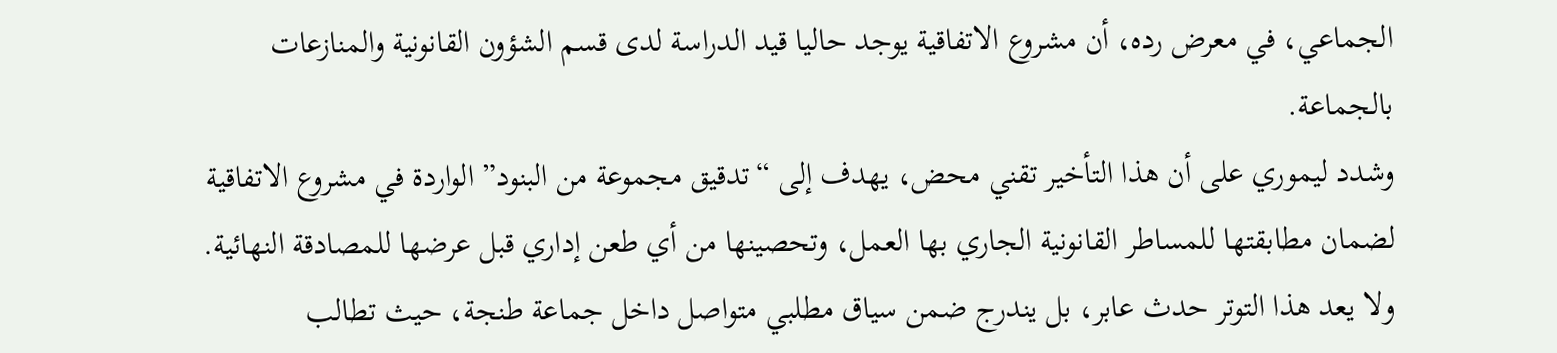الجماعي، في معرض رده، أن مشروع الاتفاقية يوجد حاليا قيد الدراسة لدى قسم الشؤون القانونية والمنازعات بالجماعة.
وشدد ليموري على أن هذا التأخير تقني محض، يهدف إلى “تدقيق مجموعة من البنود” الواردة في مشروع الاتفاقية لضمان مطابقتها للمساطر القانونية الجاري بها العمل، وتحصينها من أي طعن إداري قبل عرضها للمصادقة النهائية.
ولا يعد هذا التوتر حدث عابر، بل يندرج ضمن سياق مطلبي متواصل داخل جماعة طنجة، حيث تطالب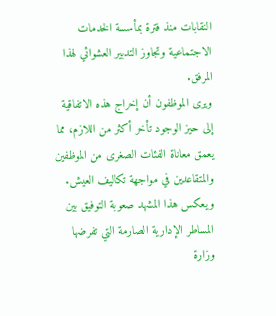النقابات منذ فترة بمأسسة الخدمات الاجتماعية وتجاوز التدبير العشوائي لهذا المرفق.
ويرى الموظفون أن إخراج هذه الاتفاقية إلى حيز الوجود تأخر أكثر من اللازم، مما يعمق معاناة الفئات الصغرى من الموظفين والمتقاعدين في مواجهة تكاليف العيش.
ويعكس هذا المشهد صعوبة التوفيق بين المساطر الإدارية الصارمة التي تفرضها وزارة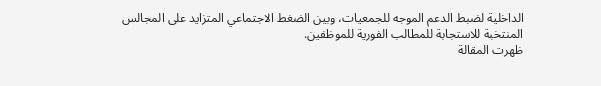الداخلية لضبط الدعم الموجه للجمعيات، وبين الضغط الاجتماعي المتزايد على المجالس المنتخبة للاستجابة للمطالب الفورية للموظفين.
ظهرت المقالة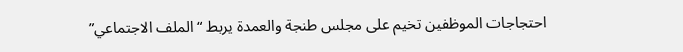احتجاجات الموظفين تخيم على مجلس طنجة والعمدة يربط “الملف الاجتماعي”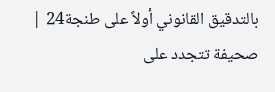بالتدقيق القانوني أولاً على طنجة24 | صحيفة تتجدد على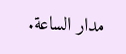مدار الساعة.